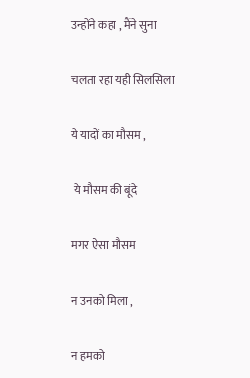उन्होंने कहा , मैंने सुना

चलता रहा यही सिलसिला

ये यादों का मौसम ,

 ये मौसम की बूंदे

मगर ऐसा मौसम

न उनको मिला ,

न हमको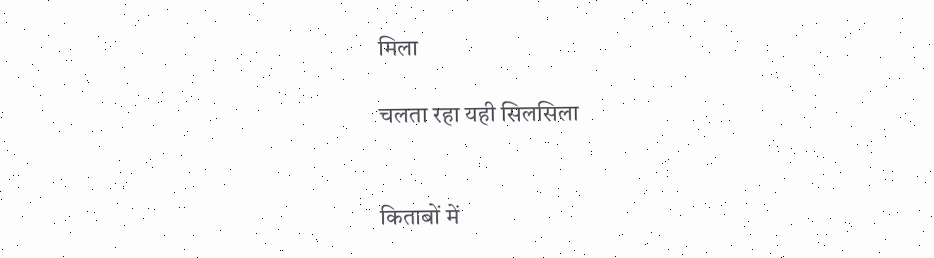मिला

चलता रहा यही सिलसिला


किताबों में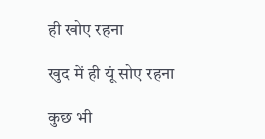ही खोए रहना

खुद में ही यूं सोए रहना

कुछ भी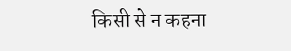किसी से न कहना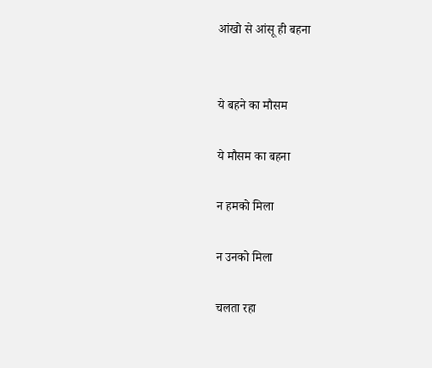आंखो से आंसू ही बहना


ये बहने का मौसम

ये मौसम का बहना

न हमको मिला

न उनको मिला

चलता रहा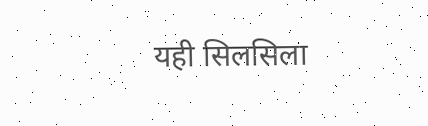यही सिलसिला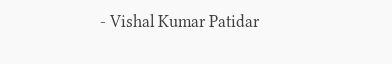- Vishal Kumar Patidar